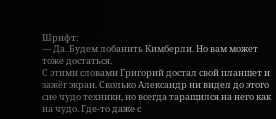Шрифт:
— Да. Будем лобанить Кимберли. Но вам может тоже достаться.
С этими словами Григорий достал свой планшет и зажёг экран. Сколько Александр ни видел до этого сие чудо техники, но всегда таращился на него как на чудо. Где-то даже с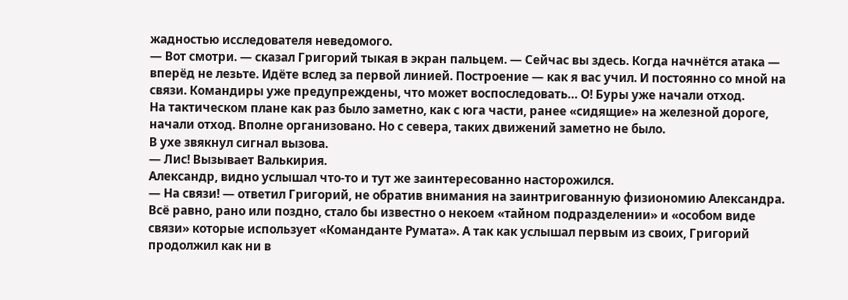жадностью исследователя неведомого.
— Вот смотри. — сказал Григорий тыкая в экран пальцем. — Сейчас вы здесь. Когда начнётся атака — вперёд не лезьте. Идёте вслед за первой линией. Построение — как я вас учил. И постоянно со мной на связи. Командиры уже предупреждены, что может воспоследовать… О! Буры уже начали отход.
На тактическом плане как раз было заметно, как с юга части, ранее «сидящие» на железной дороге, начали отход. Вполне организовано. Но с севера, таких движений заметно не было.
В ухе звякнул сигнал вызова.
— Лис! Вызывает Валькирия.
Александр, видно услышал что-то и тут же заинтересованно насторожился.
— На связи! — ответил Григорий, не обратив внимания на заинтригованную физиономию Александра. Всё равно, рано или поздно, стало бы известно о некоем «тайном подразделении» и «особом виде связи» которые использует «Команданте Румата». А так как услышал первым из своих, Григорий продолжил как ни в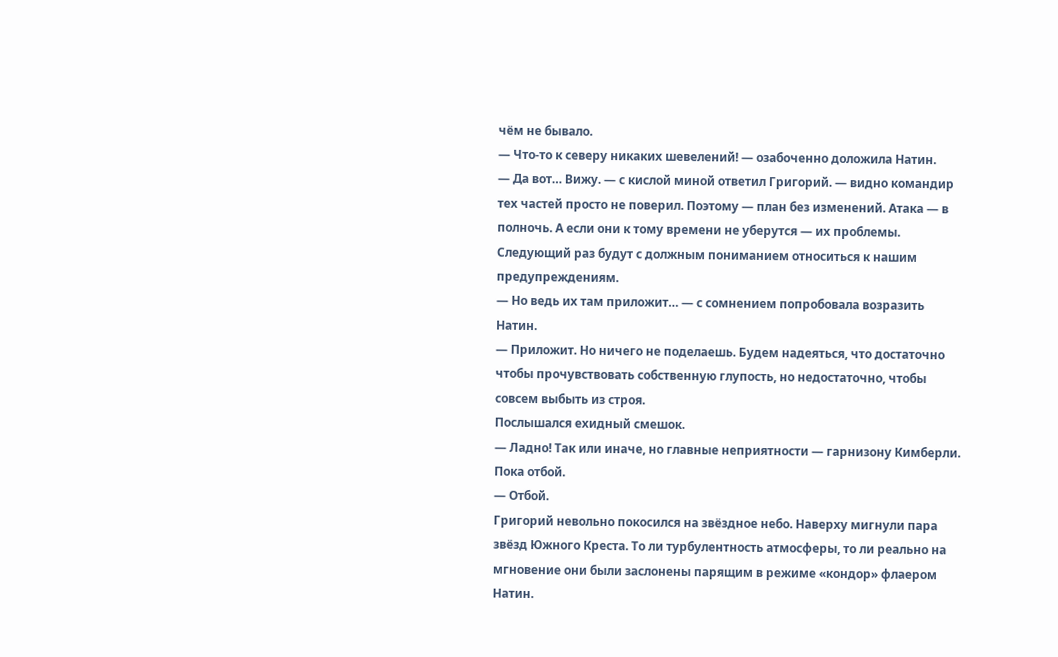чём не бывало.
— Что-то к северу никаких шевелений! — озабоченно доложила Натин.
— Да вот… Вижу. — с кислой миной ответил Григорий. — видно командир тех частей просто не поверил. Поэтому — план без изменений. Атака — в полночь. А если они к тому времени не уберутся — их проблемы. Следующий раз будут с должным пониманием относиться к нашим предупреждениям.
— Но ведь их там приложит… — с сомнением попробовала возразить Натин.
— Приложит. Но ничего не поделаешь. Будем надеяться, что достаточно чтобы прочувствовать собственную глупость, но недостаточно, чтобы совсем выбыть из строя.
Послышался ехидный смешок.
— Ладно! Так или иначе, но главные неприятности — гарнизону Кимберли. Пока отбой.
— Отбой.
Григорий невольно покосился на звёздное небо. Наверху мигнули пара звёзд Южного Креста. То ли турбулентность атмосферы, то ли реально на мгновение они были заслонены парящим в режиме «кондор» флаером Натин.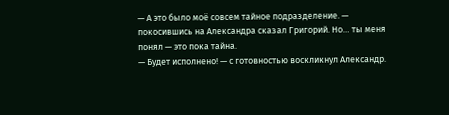— А это было моё совсем тайное подразделение. — покосившись на Александра сказал Григорий. Но… ты меня понял — это пока тайна.
— Будет исполнено! — с готовностью воскликнул Александр.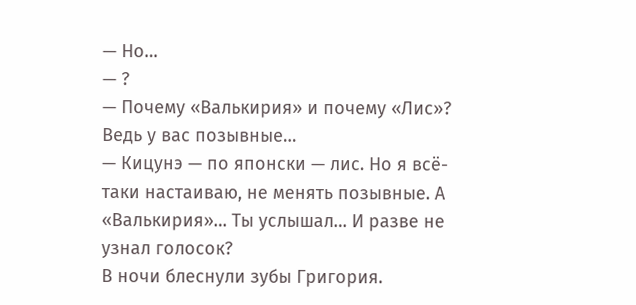— Но…
— ?
— Почему «Валькирия» и почему «Лис»? Ведь у вас позывные…
— Кицунэ — по японски — лис. Но я всё-таки настаиваю, не менять позывные. А «Валькирия»… Ты услышал… И разве не узнал голосок?
В ночи блеснули зубы Григория.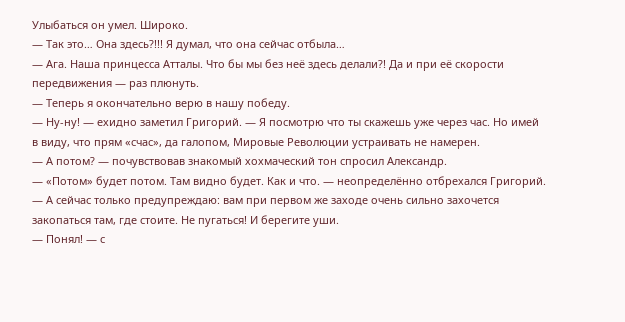Улыбаться он умел. Широко.
— Так это… Она здесь?!!! Я думал, что она сейчас отбыла…
— Ага. Наша принцесса Атталы. Что бы мы без неё здесь делали?! Да и при её скорости передвижения — раз плюнуть.
— Теперь я окончательно верю в нашу победу.
— Ну-ну! — ехидно заметил Григорий. — Я посмотрю что ты скажешь уже через час. Но имей в виду, что прям «счас», да галопом, Мировые Революции устраивать не намерен.
— А потом? — почувствовав знакомый хохмаческий тон спросил Александр.
— «Потом» будет потом. Там видно будет. Как и что. — неопределённо отбрехался Григорий. — А сейчас только предупреждаю: вам при первом же заходе очень сильно захочется закопаться там, где стоите. Не пугаться! И берегите уши.
— Понял! — с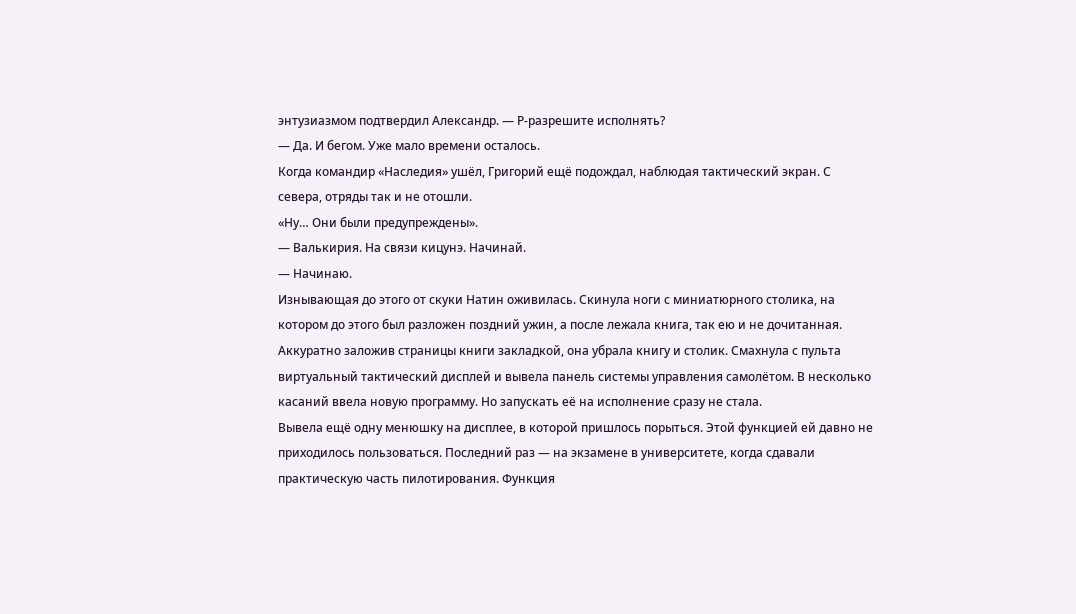энтузиазмом подтвердил Александр. — Р-разрешите исполнять?
— Да. И бегом. Уже мало времени осталось.
Когда командир «Наследия» ушёл, Григорий ещё подождал, наблюдая тактический экран. С севера, отряды так и не отошли.
«Ну… Они были предупреждены».
— Валькирия. На связи кицунэ. Начинай.
— Начинаю.
Изнывающая до этого от скуки Натин оживилась. Скинула ноги с миниатюрного столика, на котором до этого был разложен поздний ужин, а после лежала книга, так ею и не дочитанная.
Аккуратно заложив страницы книги закладкой, она убрала книгу и столик. Смахнула с пульта виртуальный тактический дисплей и вывела панель системы управления самолётом. В несколько касаний ввела новую программу. Но запускать её на исполнение сразу не стала.
Вывела ещё одну менюшку на дисплее, в которой пришлось порыться. Этой функцией ей давно не приходилось пользоваться. Последний раз — на экзамене в университете, когда сдавали практическую часть пилотирования. Функция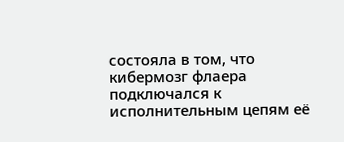состояла в том, что кибермозг флаера подключался к исполнительным цепям её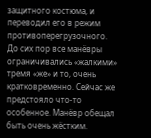защитного костюма, и переводил его в режим противоперегрузочного.
До сих пор все манёвры ограничивались «жалкими» тремя «же» и то, очень кратковременно. Сейчас же предстояло что-то особенное. Манёвр обещал быть очень жёстким.